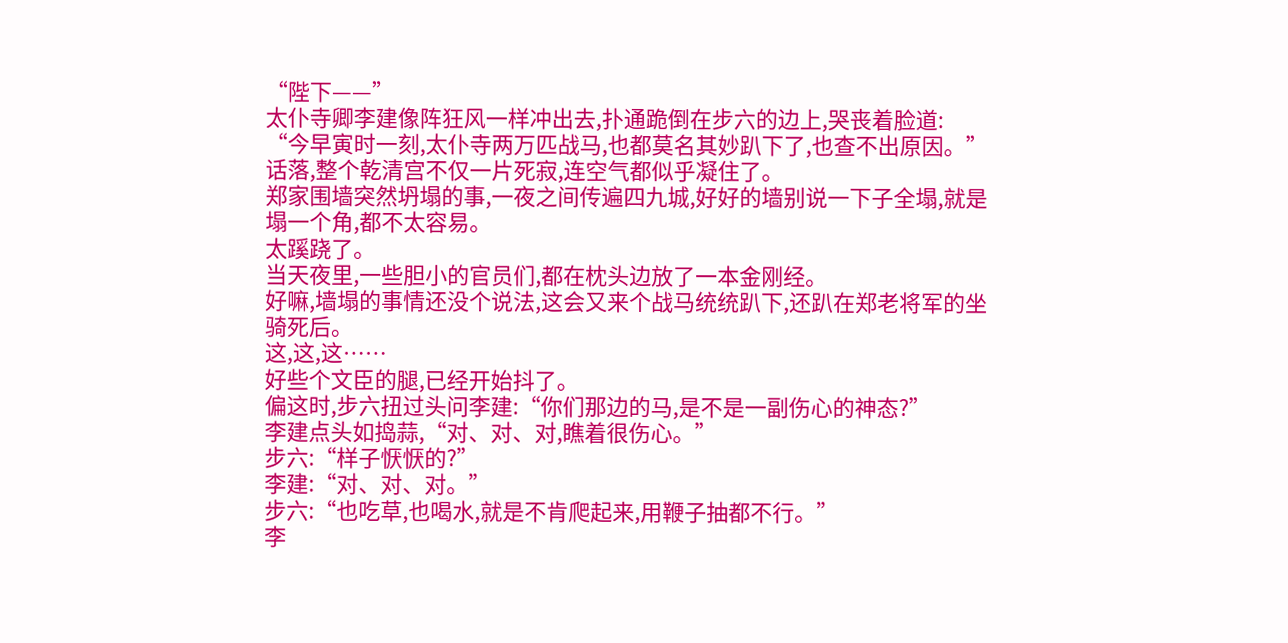“陛下——”
太仆寺卿李建像阵狂风一样冲出去,扑通跪倒在步六的边上,哭丧着脸道:
“今早寅时一刻,太仆寺两万匹战马,也都莫名其妙趴下了,也查不出原因。”
话落,整个乾清宫不仅一片死寂,连空气都似乎凝住了。
郑家围墙突然坍塌的事,一夜之间传遍四九城,好好的墙别说一下子全塌,就是塌一个角,都不太容易。
太蹊跷了。
当天夜里,一些胆小的官员们,都在枕头边放了一本金刚经。
好嘛,墙塌的事情还没个说法,这会又来个战马统统趴下,还趴在郑老将军的坐骑死后。
这,这,这……
好些个文臣的腿,已经开始抖了。
偏这时,步六扭过头问李建:“你们那边的马,是不是一副伤心的神态?”
李建点头如捣蒜,“对、对、对,瞧着很伤心。”
步六:“样子恹恹的?”
李建:“对、对、对。”
步六:“也吃草,也喝水,就是不肯爬起来,用鞭子抽都不行。”
李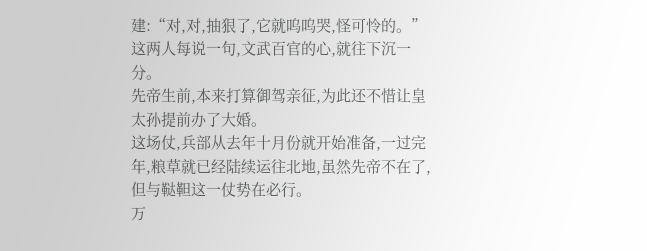建:“对,对,抽狠了,它就呜呜哭,怪可怜的。”
这两人每说一句,文武百官的心,就往下沉一分。
先帝生前,本来打算御驾亲征,为此还不惜让皇太孙提前办了大婚。
这场仗,兵部从去年十月份就开始准备,一过完年,粮草就已经陆续运往北地,虽然先帝不在了,但与鞑靼这一仗势在必行。
万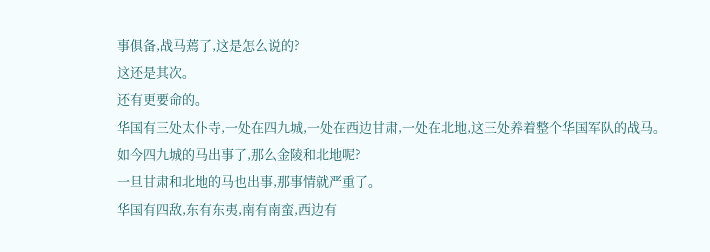事俱备,战马蔫了,这是怎么说的?
这还是其次。
还有更要命的。
华国有三处太仆寺,一处在四九城,一处在西边甘肃,一处在北地,这三处养着整个华国军队的战马。
如今四九城的马出事了,那么金陵和北地呢?
一旦甘肃和北地的马也出事,那事情就严重了。
华国有四敌,东有东夷,南有南蛮,西边有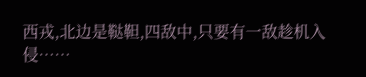西戎,北边是鞑靼,四敌中,只要有一敌趁机入侵……